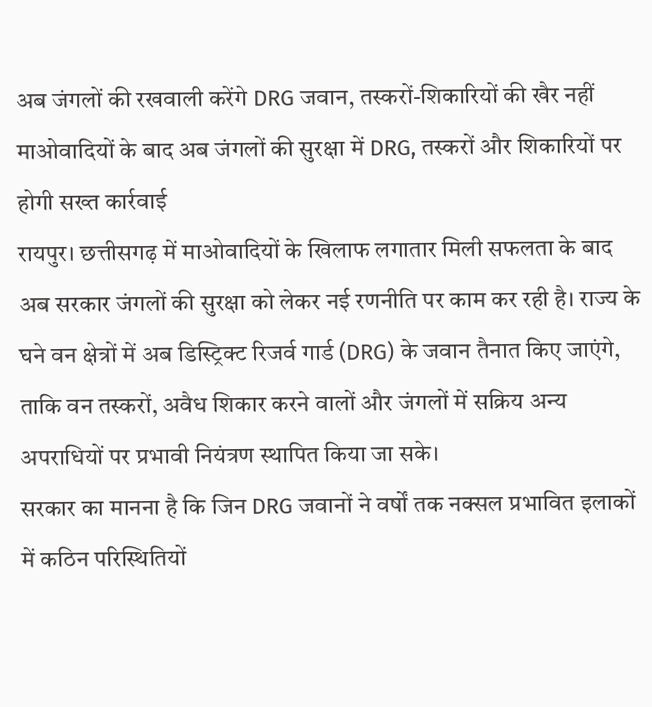अब जंगलों की रखवाली करेंगे DRG जवान, तस्करों-शिकारियों की खैर नहीं
माओवादियों के बाद अब जंगलों की सुरक्षा में DRG, तस्करों और शिकारियों पर होगी सख्त कार्रवाई
रायपुर। छत्तीसगढ़ में माओवादियों के खिलाफ लगातार मिली सफलता के बाद अब सरकार जंगलों की सुरक्षा को लेकर नई रणनीति पर काम कर रही है। राज्य के घने वन क्षेत्रों में अब डिस्ट्रिक्ट रिजर्व गार्ड (DRG) के जवान तैनात किए जाएंगे, ताकि वन तस्करों, अवैध शिकार करने वालों और जंगलों में सक्रिय अन्य अपराधियों पर प्रभावी नियंत्रण स्थापित किया जा सके।
सरकार का मानना है कि जिन DRG जवानों ने वर्षों तक नक्सल प्रभावित इलाकों में कठिन परिस्थितियों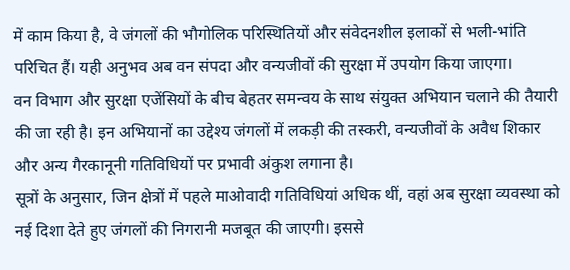में काम किया है, वे जंगलों की भौगोलिक परिस्थितियों और संवेदनशील इलाकों से भली-भांति परिचित हैं। यही अनुभव अब वन संपदा और वन्यजीवों की सुरक्षा में उपयोग किया जाएगा।
वन विभाग और सुरक्षा एजेंसियों के बीच बेहतर समन्वय के साथ संयुक्त अभियान चलाने की तैयारी की जा रही है। इन अभियानों का उद्देश्य जंगलों में लकड़ी की तस्करी, वन्यजीवों के अवैध शिकार और अन्य गैरकानूनी गतिविधियों पर प्रभावी अंकुश लगाना है।
सूत्रों के अनुसार, जिन क्षेत्रों में पहले माओवादी गतिविधियां अधिक थीं, वहां अब सुरक्षा व्यवस्था को नई दिशा देते हुए जंगलों की निगरानी मजबूत की जाएगी। इससे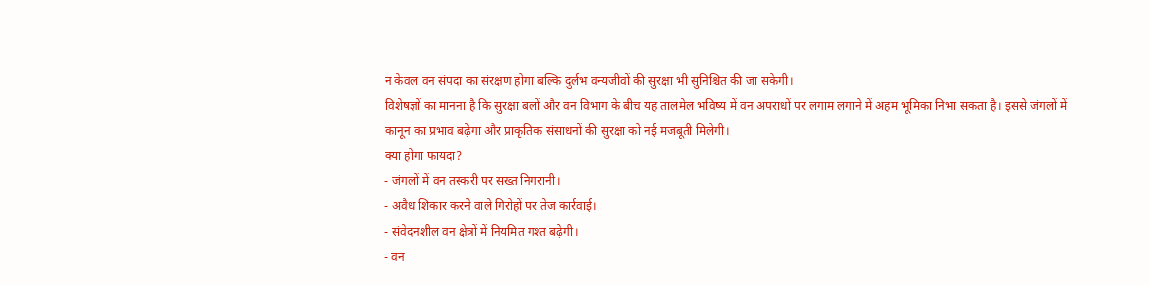न केवल वन संपदा का संरक्षण होगा बल्कि दुर्लभ वन्यजीवों की सुरक्षा भी सुनिश्चित की जा सकेगी।
विशेषज्ञों का मानना है कि सुरक्षा बलों और वन विभाग के बीच यह तालमेल भविष्य में वन अपराधों पर लगाम लगाने में अहम भूमिका निभा सकता है। इससे जंगलों में कानून का प्रभाव बढ़ेगा और प्राकृतिक संसाधनों की सुरक्षा को नई मजबूती मिलेगी।
क्या होगा फायदा?
- जंगलों में वन तस्करी पर सख्त निगरानी।
- अवैध शिकार करने वाले गिरोहों पर तेज कार्रवाई।
- संवेदनशील वन क्षेत्रों में नियमित गश्त बढ़ेगी।
- वन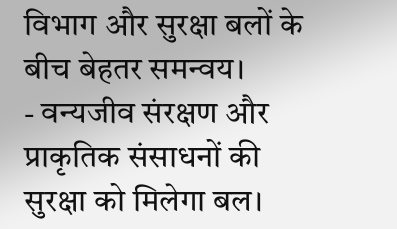विभाग और सुरक्षा बलों के बीच बेहतर समन्वय।
- वन्यजीव संरक्षण और प्राकृतिक संसाधनों की सुरक्षा को मिलेगा बल।